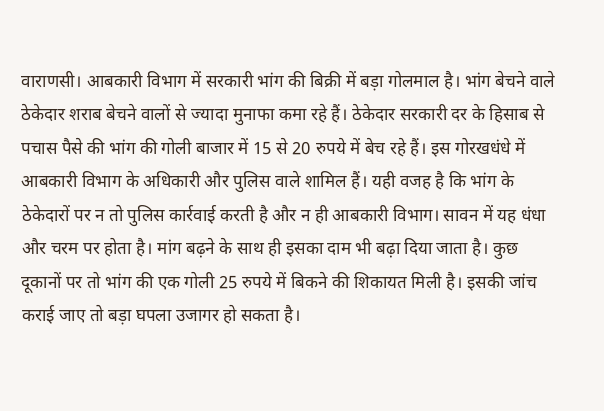वाराणसी। आबकारी विभाग में सरकारी भांग की बिक्री में बड़ा गोलमाल है। भांग बेचने वाले ठेकेदार शराब बेचने वालों से ज्यादा मुनाफा कमा रहे हैं। ठेकेदार सरकारी दर के हिसाब से पचास पैसे की भांग की गोली बाजार में 15 से 20 रुपये में बेच रहे हैं। इस गोरखधंधे में आबकारी विभाग के अधिकारी और पुलिस वाले शामिल हैं। यही वजह है कि भांग के ठेकेदारों पर न तो पुलिस कार्रवाई करती है और न ही आबकारी विभाग। सावन में यह धंधा और चरम पर होता है। मांग बढ़ने के साथ ही इसका दाम भी बढ़ा दिया जाता है। कुछ दूकानों पर तो भांग की एक गोली 25 रुपये में बिकने की शिकायत मिली है। इसकी जांच कराई जाए तो बड़ा घपला उजागर हो सकता है।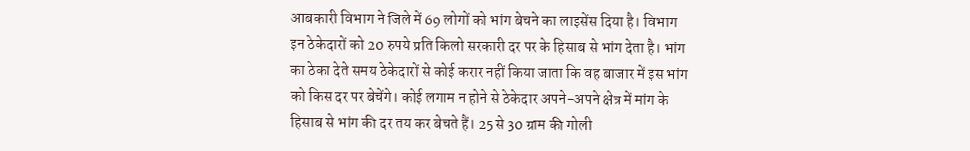आबकारी विभाग ने जिले में 69 लोगों को भांग बेचने का लाइसेंस दिया है। विभाग इन ठेकेदारों को 20 रुपये प्रति किलो सरकारी दर पर के हिसाब से भांग देता है। भांग का ठेका देते समय ठेकेदारों से कोई करार नहीं किया जाता कि वह बाजार में इस भांग को किस दर पर बेचेंगे। कोई लगाम न होने से ठेकेदार अपने-अपने क्षेत्र में मांग के हिसाब से भांग की दर तय कर बेचते हैं। 25 से 30 ग्राम की गोली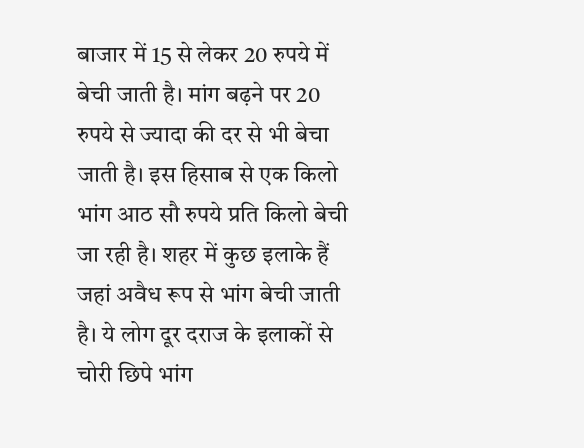बाजार में 15 से लेकर 20 रुपये में बेची जाती है। मांग बढ़ने पर 20 रुपये से ज्यादा की दर से भी बेचा जाती है। इस हिसाब से एक किलो भांग आठ सौ रुपये प्रति किलो बेची जा रही है। शहर में कुछ इलाके हैं जहां अवैध रूप से भांग बेची जाती है। ये लोग दूर दराज के इलाकों से चोरी छिपे भांग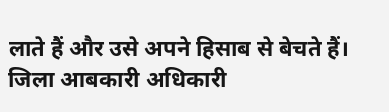लाते हैं और उसे अपने हिसाब से बेचते हैं। जिला आबकारी अधिकारी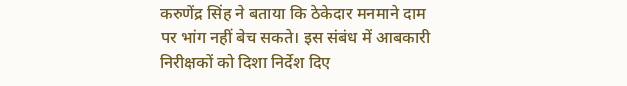करुणेंद्र सिंह ने बताया कि ठेकेदार मनमाने दाम पर भांग नहीं बेच सकते। इस संबंध में आबकारी निरीक्षकों को दिशा निर्देश दिए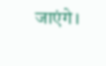जाएंगे।